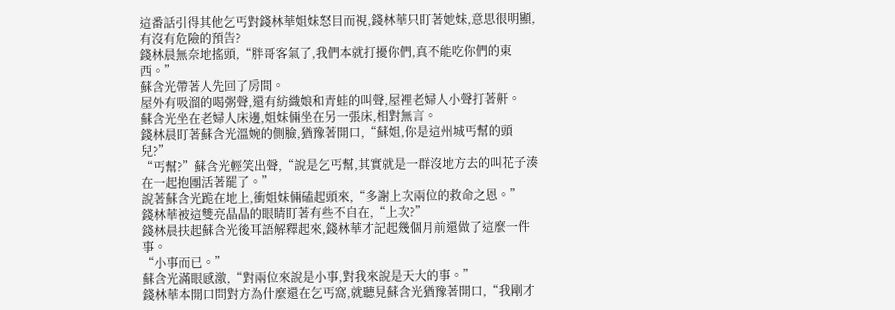這番話引得其他乞丐對錢林華姐妹怒目而視,錢林華只盯著她妹,意思很明顯,有沒有危險的預告?
錢林晨無奈地搖頭,“胖哥客氣了,我們本就打擾你們,真不能吃你們的東西。”
蘇含光帶著人先回了房間。
屋外有吸溜的喝粥聲,還有紡織娘和青蛙的叫聲,屋裡老婦人小聲打著鼾。
蘇含光坐在老婦人床邊,姐妹倆坐在另一張床,相對無言。
錢林晨盯著蘇含光溫婉的側臉,猶豫著開口,“蘇姐,你是這州城丐幫的頭兒?”
“丐幫?”蘇含光輕笑出聲,“說是乞丐幫,其實就是一群沒地方去的叫花子湊在一起抱團活著罷了。”
說著蘇含光跪在地上,衝姐妹倆磕起頭來,“多謝上次兩位的救命之恩。”
錢林華被這雙亮晶晶的眼睛盯著有些不自在,“上次?”
錢林晨扶起蘇含光後耳語解釋起來,錢林華才記起幾個月前還做了這麼一件事。
“小事而已。”
蘇含光滿眼感激,“對兩位來說是小事,對我來說是天大的事。”
錢林華本開口問對方為什麼還在乞丐窩,就聽見蘇含光猶豫著開口,“我剛才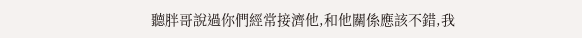聽胖哥說過你們經常接濟他,和他關係應該不錯,我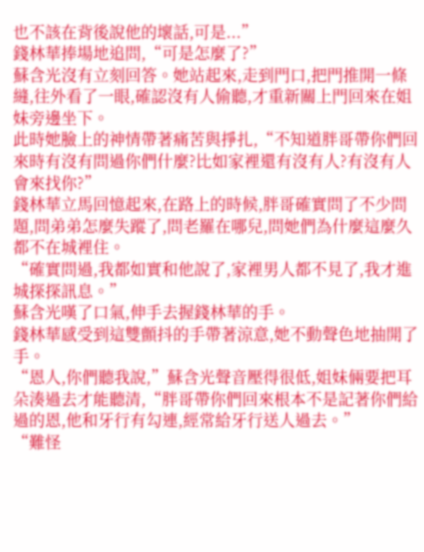也不該在背後說他的壞話,可是...”
錢林華捧場地追問,“可是怎麼了?”
蘇含光沒有立刻回答。她站起來,走到門口,把門推開一條縫,往外看了一眼,確認沒有人偷聽,才重新關上門回來在姐妹旁邊坐下。
此時她臉上的神情帶著痛苦與掙扎,“不知道胖哥帶你們回來時有沒有問過你們什麼?比如家裡還有沒有人?有沒有人會來找你?”
錢林華立馬回憶起來,在路上的時候,胖哥確實問了不少問題,問弟弟怎麼失蹤了,問老羅在哪兒,問她們為什麼這麼久都不在城裡住。
“確實問過,我都如實和他說了,家裡男人都不見了,我才進城探探訊息。”
蘇含光嘆了口氣,伸手去握錢林華的手。
錢林華感受到這雙顫抖的手帶著涼意,她不動聲色地抽開了手。
“恩人,你們聽我說,”蘇含光聲音壓得很低,姐妹倆要把耳朵湊過去才能聽清,“胖哥帶你們回來根本不是記著你們給過的恩,他和牙行有勾連,經常給牙行送人過去。”
“難怪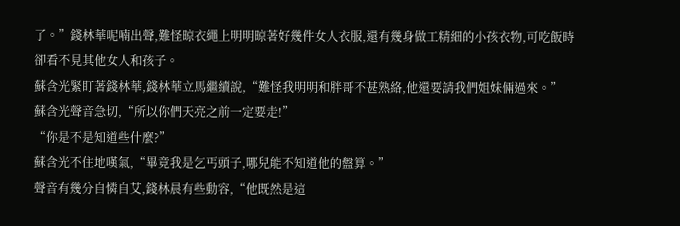了。”錢林華呢喃出聲,難怪晾衣繩上明明晾著好幾件女人衣服,還有幾身做工精細的小孩衣物,可吃飯時卻看不見其他女人和孩子。
蘇含光緊盯著錢林華,錢林華立馬繼續說,“難怪我明明和胖哥不甚熟絡,他還要請我們姐妹倆過來。”
蘇含光聲音急切,“所以你們天亮之前一定要走!”
“你是不是知道些什麼?”
蘇含光不住地嘆氣,“畢竟我是乞丐頭子,哪兒能不知道他的盤算。”
聲音有幾分自憐自艾,錢林晨有些動容,“他既然是這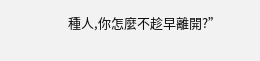種人,你怎麼不趁早離開?”